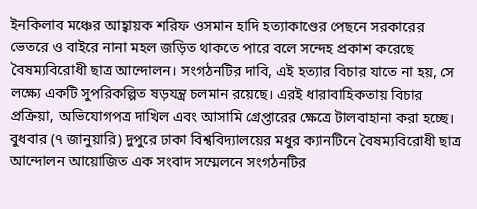ইনকিলাব মঞ্চের আহ্বায়ক শরিফ ওসমান হাদি হত্যাকাণ্ডের পেছনে সরকারের ভেতরে ও বাইরে নানা মহল জড়িত থাকতে পারে বলে সন্দেহ প্রকাশ করেছে বৈষম্যবিরোধী ছাত্র আন্দোলন। সংগঠনটির দাবি, এই হত্যার বিচার যাতে না হয়, সে লক্ষ্যে একটি সুপরিকল্পিত ষড়যন্ত্র চলমান রয়েছে। এরই ধারাবাহিকতায় বিচার প্রক্রিয়া, অভিযোগপত্র দাখিল এবং আসামি গ্রেপ্তারের ক্ষেত্রে টালবাহানা করা হচ্ছে।
বুধবার (৭ জানুয়ারি) দুপুরে ঢাকা বিশ্ববিদ্যালয়ের মধুর ক্যানটিনে বৈষম্যবিরোধী ছাত্র আন্দোলন আয়োজিত এক সংবাদ সম্মেলনে সংগঠনটির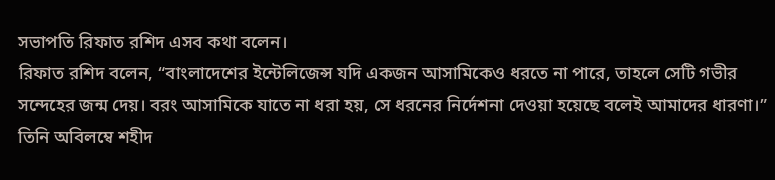সভাপতি রিফাত রশিদ এসব কথা বলেন।
রিফাত রশিদ বলেন, “বাংলাদেশের ইন্টেলিজেন্স যদি একজন আসামিকেও ধরতে না পারে, তাহলে সেটি গভীর সন্দেহের জন্ম দেয়। বরং আসামিকে যাতে না ধরা হয়, সে ধরনের নির্দেশনা দেওয়া হয়েছে বলেই আমাদের ধারণা।”
তিনি অবিলম্বে শহীদ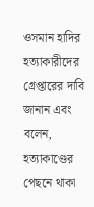ওসমান হাদির হত্যাকারীদের গ্রেপ্তারের দাবি জানান এবং বলেন, হত্যাকাণ্ডের পেছনে থাকা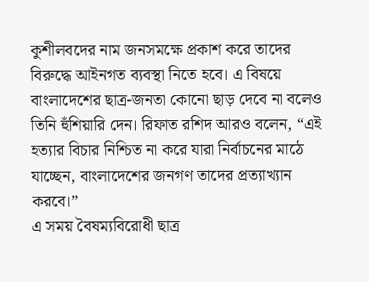কুশীলবদের নাম জনসমক্ষে প্রকাশ করে তাদের বিরুদ্ধে আইনগত ব্যবস্থা নিতে হবে। এ বিষয়ে বাংলাদেশের ছাত্র-জনতা কোনো ছাড় দেবে না বলেও তিনি হুঁশিয়ারি দেন। রিফাত রশিদ আরও বলেন, “এই হত্যার বিচার নিশ্চিত না করে যারা নির্বাচনের মাঠে যাচ্ছেন, বাংলাদেশের জনগণ তাদের প্রত্যাখ্যান করবে।”
এ সময় বৈষম্যবিরোধী ছাত্র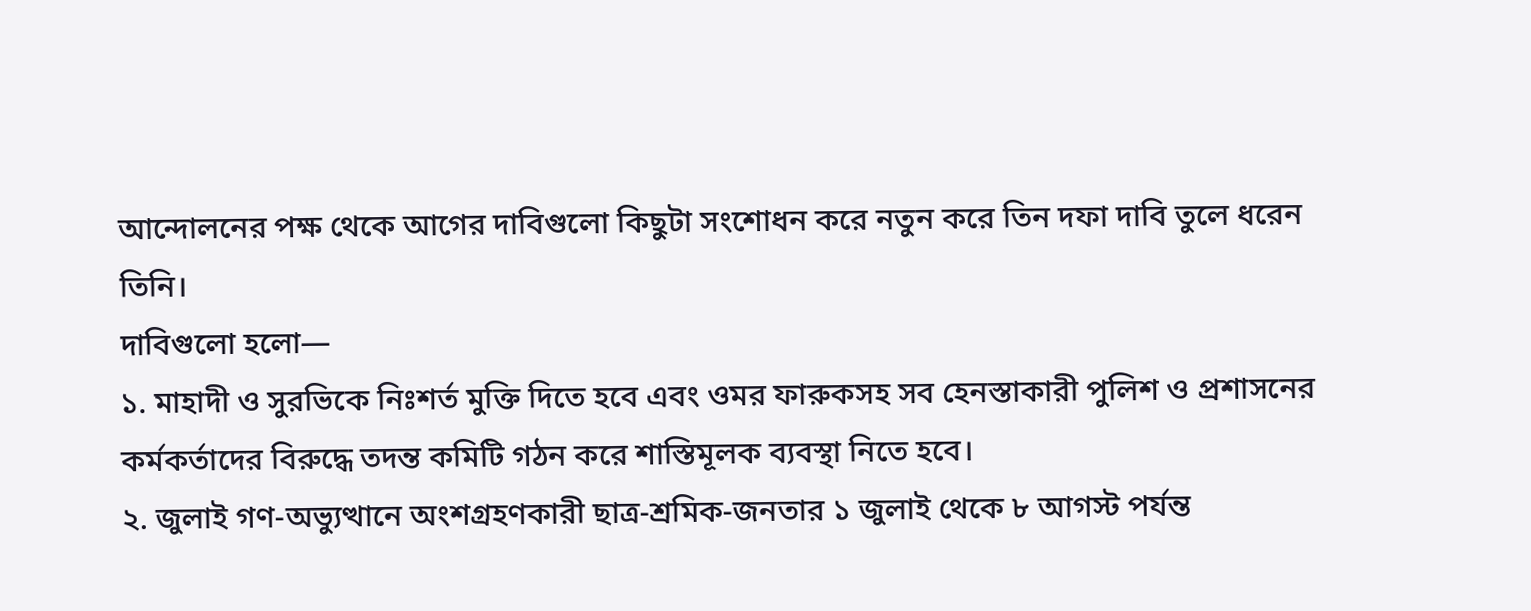আন্দোলনের পক্ষ থেকে আগের দাবিগুলো কিছুটা সংশোধন করে নতুন করে তিন দফা দাবি তুলে ধরেন তিনি।
দাবিগুলো হলো—
১. মাহাদী ও সুরভিকে নিঃশর্ত মুক্তি দিতে হবে এবং ওমর ফারুকসহ সব হেনস্তাকারী পুলিশ ও প্রশাসনের কর্মকর্তাদের বিরুদ্ধে তদন্ত কমিটি গঠন করে শাস্তিমূলক ব্যবস্থা নিতে হবে।
২. জুলাই গণ-অভ্যুত্থানে অংশগ্রহণকারী ছাত্র-শ্রমিক-জনতার ১ জুলাই থেকে ৮ আগস্ট পর্যন্ত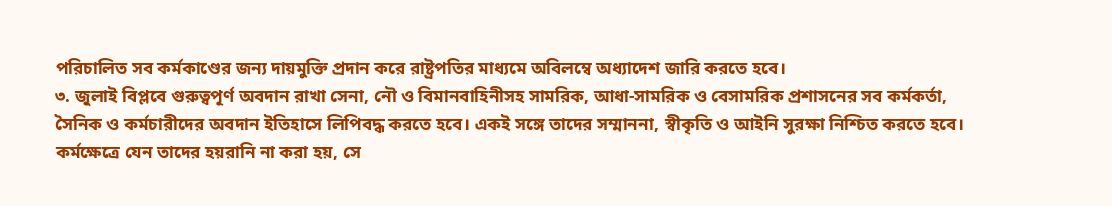পরিচালিত সব কর্মকাণ্ডের জন্য দায়মুক্তি প্রদান করে রাষ্ট্রপতির মাধ্যমে অবিলম্বে অধ্যাদেশ জারি করতে হবে।
৩. জুলাই বিপ্লবে গুরুত্বপূর্ণ অবদান রাখা সেনা, নৌ ও বিমানবাহিনীসহ সামরিক, আধা-সামরিক ও বেসামরিক প্রশাসনের সব কর্মকর্তা, সৈনিক ও কর্মচারীদের অবদান ইতিহাসে লিপিবদ্ধ করতে হবে। একই সঙ্গে তাদের সম্মাননা, স্বীকৃতি ও আইনি সুরক্ষা নিশ্চিত করতে হবে। কর্মক্ষেত্রে যেন তাদের হয়রানি না করা হয়, সে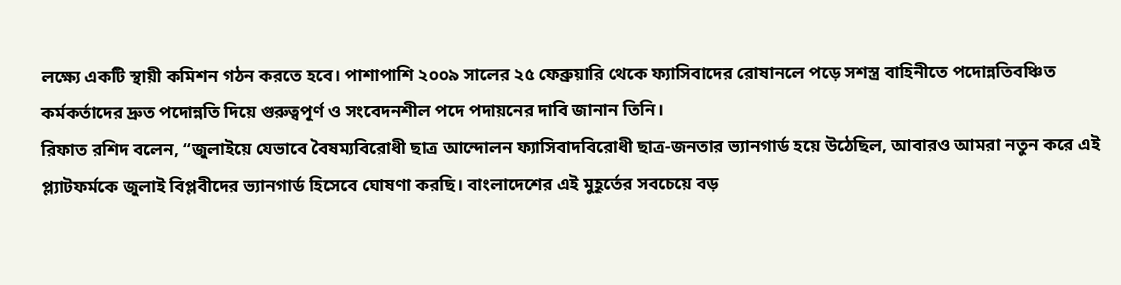লক্ষ্যে একটি স্থায়ী কমিশন গঠন করতে হবে। পাশাপাশি ২০০৯ সালের ২৫ ফেব্রুয়ারি থেকে ফ্যাসিবাদের রোষানলে পড়ে সশস্ত্র বাহিনীতে পদোন্নতিবঞ্চিত কর্মকর্তাদের দ্রুত পদোন্নতি দিয়ে গুরুত্বপূর্ণ ও সংবেদনশীল পদে পদায়নের দাবি জানান তিনি।
রিফাত রশিদ বলেন, “জুলাইয়ে যেভাবে বৈষম্যবিরোধী ছাত্র আন্দোলন ফ্যাসিবাদবিরোধী ছাত্র-জনতার ভ্যানগার্ড হয়ে উঠেছিল, আবারও আমরা নতুন করে এই প্ল্যাটফর্মকে জুলাই বিপ্লবীদের ভ্যানগার্ড হিসেবে ঘোষণা করছি। বাংলাদেশের এই মুহূর্তের সবচেয়ে বড়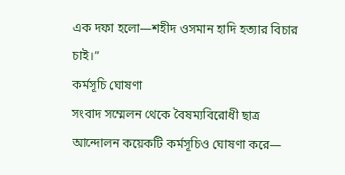এক দফা হলো—শহীদ ওসমান হাদি হত্যার বিচার চাই।”
কর্মসূচি ঘোষণা
সংবাদ সম্মেলন থেকে বৈষম্যবিরোধী ছাত্র আন্দোলন কয়েকটি কর্মসূচিও ঘোষণা করে—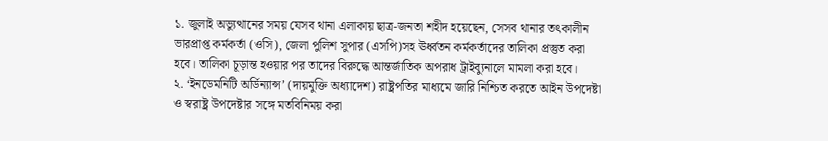১. জুলাই অভ্যুত্থানের সময় যেসব থানা এলাকায় ছাত্র-জনতা শহীদ হয়েছেন, সেসব থানার তৎকালীন ভারপ্রাপ্ত কর্মকর্তা (ওসি), জেলা পুলিশ সুপার (এসপি)সহ ঊর্ধ্বতন কর্মকর্তাদের তালিকা প্রস্তুত করা হবে। তালিকা চূড়ান্ত হওয়ার পর তাদের বিরুদ্ধে আন্তর্জাতিক অপরাধ ট্রাইব্যুনালে মামলা করা হবে।
২. ‘ইনডেমনিটি অর্ডিন্যান্স’ (দায়মুক্তি অধ্যাদেশ) রাষ্ট্রপতির মাধ্যমে জারি নিশ্চিত করতে আইন উপদেষ্টা ও স্বরাষ্ট্র উপদেষ্টার সঙ্গে মতবিনিময় করা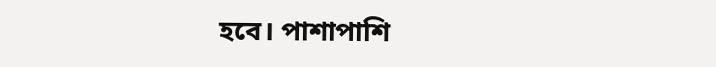হবে। পাশাপাশি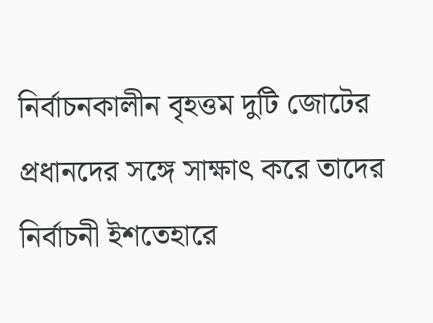নির্বাচনকালীন বৃহত্তম দুটি জোটের প্রধানদের সঙ্গে সাক্ষাৎ করে তাদের নির্বাচনী ইশতেহারে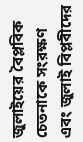জুলাইয়ের বৈপ্লবিক চেতনাকে সংরক্ষণ এবং জুলাই বিপ্লবীদের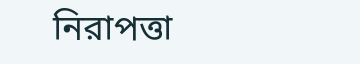নিরাপত্তা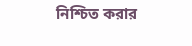নিশ্চিত করার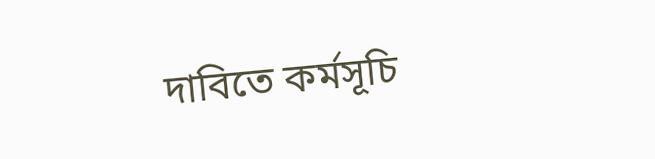দাবিতে কর্মসূচি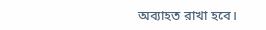অব্যাহত রাখা হবে।